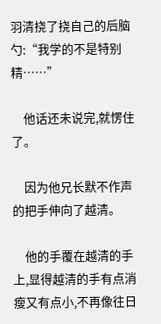羽清挠了挠自己的后脑勺:“我学的不是特别精……”

    他话还未说完,就愣住了。

    因为他兄长默不作声的把手伸向了越清。

    他的手覆在越清的手上,显得越清的手有点消瘦又有点小,不再像往日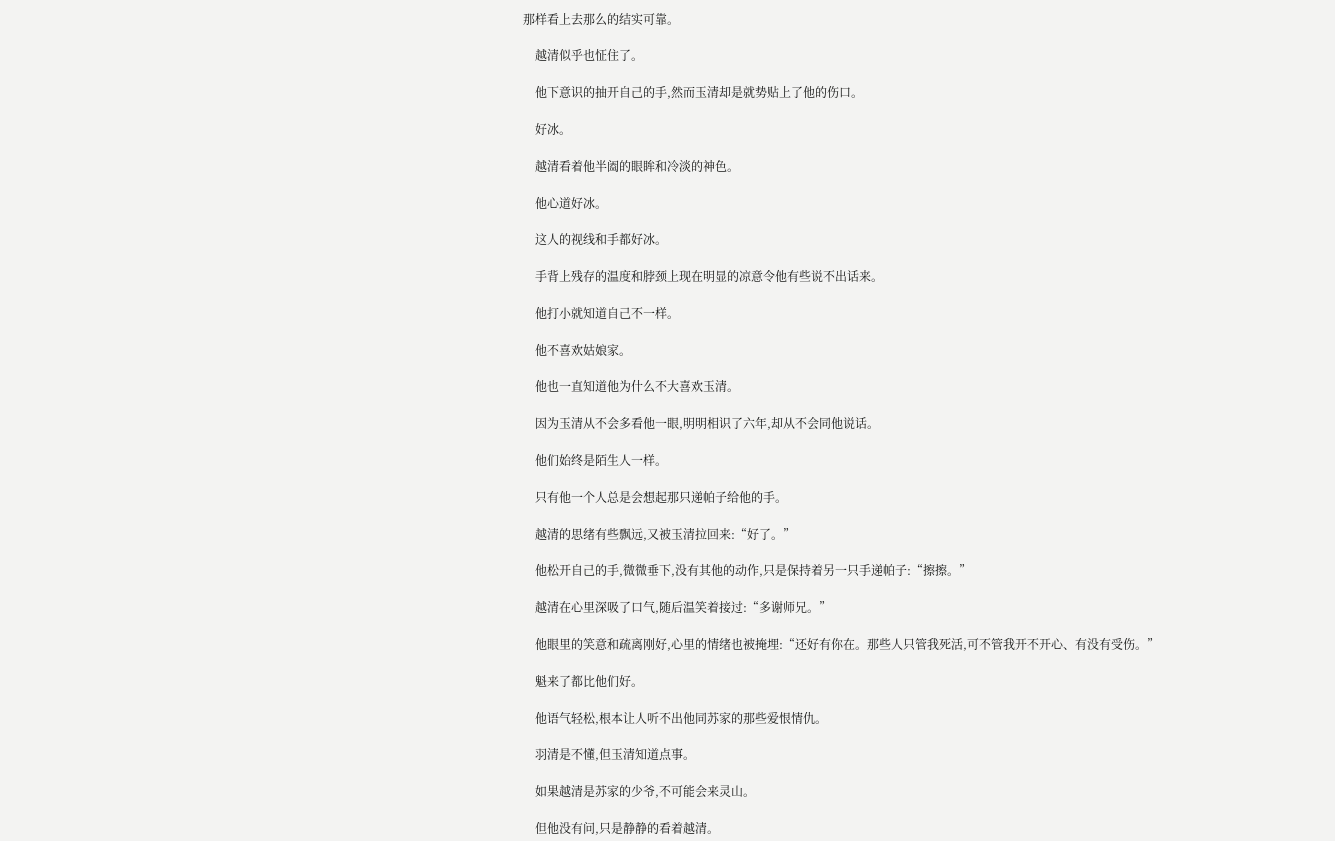那样看上去那么的结实可靠。

    越清似乎也怔住了。

    他下意识的抽开自己的手,然而玉清却是就势贴上了他的伤口。

    好冰。

    越清看着他半阖的眼眸和冷淡的神色。

    他心道好冰。

    这人的视线和手都好冰。

    手背上残存的温度和脖颈上现在明显的凉意令他有些说不出话来。

    他打小就知道自己不一样。

    他不喜欢姑娘家。

    他也一直知道他为什么不大喜欢玉清。

    因为玉清从不会多看他一眼,明明相识了六年,却从不会同他说话。

    他们始终是陌生人一样。

    只有他一个人总是会想起那只递帕子给他的手。

    越清的思绪有些飘远,又被玉清拉回来:“好了。”

    他松开自己的手,微微垂下,没有其他的动作,只是保持着另一只手递帕子:“擦擦。”

    越清在心里深吸了口气,随后温笑着接过:“多谢师兄。”

    他眼里的笑意和疏离刚好,心里的情绪也被掩埋:“还好有你在。那些人只管我死活,可不管我开不开心、有没有受伤。”

    魁来了都比他们好。

    他语气轻松,根本让人听不出他同苏家的那些爱恨情仇。

    羽清是不懂,但玉清知道点事。

    如果越清是苏家的少爷,不可能会来灵山。

    但他没有问,只是静静的看着越清。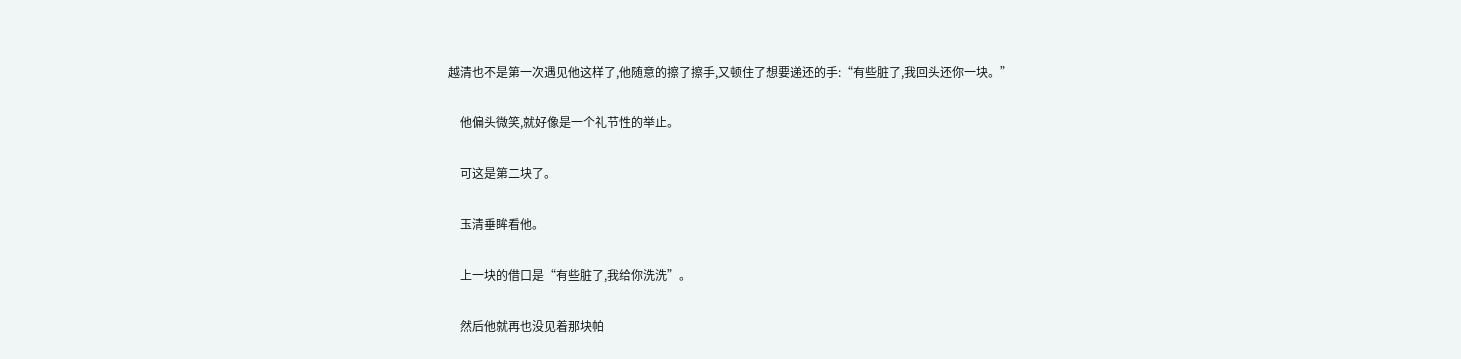越清也不是第一次遇见他这样了,他随意的擦了擦手,又顿住了想要递还的手:“有些脏了,我回头还你一块。”

    他偏头微笑,就好像是一个礼节性的举止。

    可这是第二块了。

    玉清垂眸看他。

    上一块的借口是“有些脏了,我给你洗洗”。

    然后他就再也没见着那块帕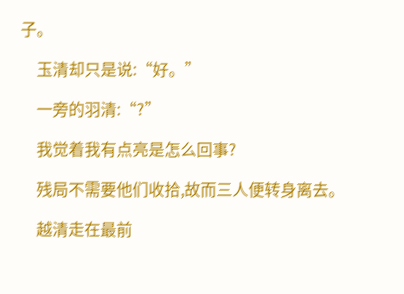子。

    玉清却只是说:“好。”

    一旁的羽清:“?”

    我觉着我有点亮是怎么回事?

    残局不需要他们收拾,故而三人便转身离去。

    越清走在最前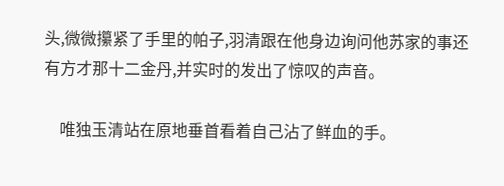头,微微攥紧了手里的帕子,羽清跟在他身边询问他苏家的事还有方才那十二金丹,并实时的发出了惊叹的声音。

    唯独玉清站在原地垂首看着自己沾了鲜血的手。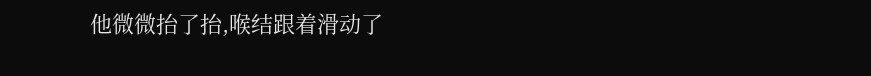他微微抬了抬,喉结跟着滑动了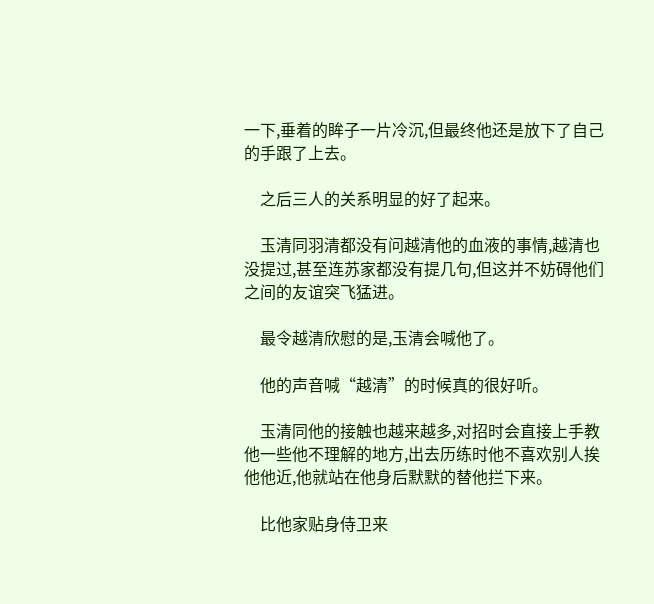一下,垂着的眸子一片冷沉,但最终他还是放下了自己的手跟了上去。

    之后三人的关系明显的好了起来。

    玉清同羽清都没有问越清他的血液的事情,越清也没提过,甚至连苏家都没有提几句,但这并不妨碍他们之间的友谊突飞猛进。

    最令越清欣慰的是,玉清会喊他了。

    他的声音喊“越清”的时候真的很好听。

    玉清同他的接触也越来越多,对招时会直接上手教他一些他不理解的地方,出去历练时他不喜欢别人挨他他近,他就站在他身后默默的替他拦下来。

    比他家贴身侍卫来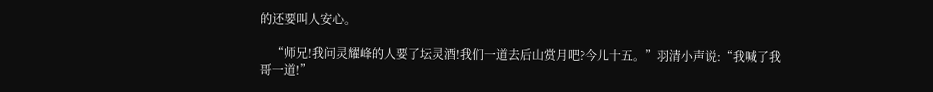的还要叫人安心。

    “师兄!我问灵耀峰的人要了坛灵酒!我们一道去后山赏月吧?今儿十五。”羽清小声说:“我喊了我哥一道!”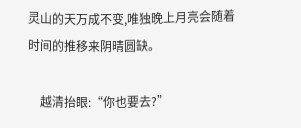灵山的天万成不变,唯独晚上月亮会随着时间的推移来阴晴圆缺。

    越清抬眼:“你也要去?”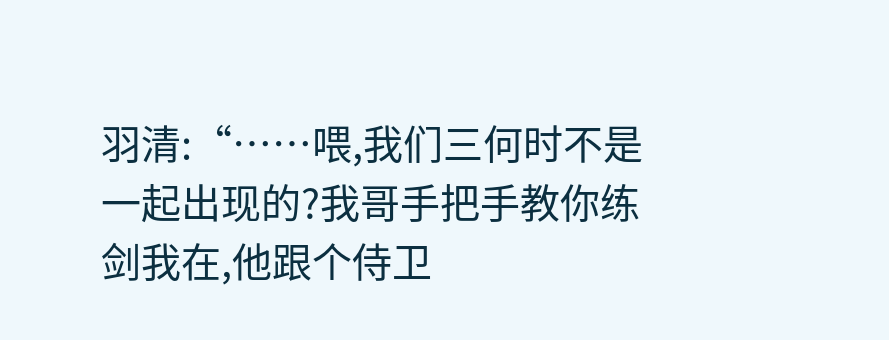羽清:“……喂,我们三何时不是一起出现的?我哥手把手教你练剑我在,他跟个侍卫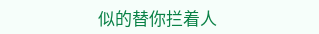似的替你拦着人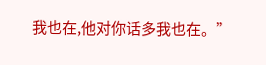我也在,他对你话多我也在。”